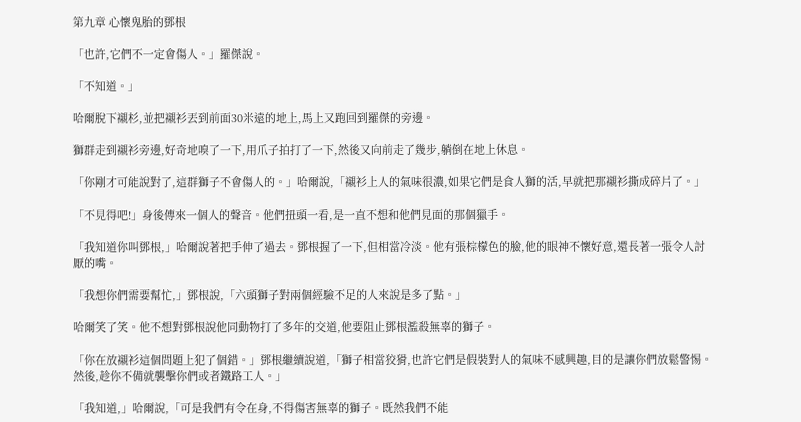第九章 心懷鬼胎的鄧根

「也許,它們不一定會傷人。」羅傑說。

「不知道。」

哈爾脫下襯杉,並把襯衫丟到前面30米遠的地上,馬上又跑回到羅傑的旁邊。

獅群走到襯衫旁邊,好奇地嗅了一下,用爪子拍打了一下,然後又向前走了幾步,躺倒在地上休息。

「你剛才可能說對了,這群獅子不會傷人的。」哈爾說,「襯衫上人的氣味很濃,如果它們是食人獅的活,早就把那襯衫撕成碎片了。」

「不見得吧!」身後傳來一個人的聲音。他們扭頭一看,是一直不想和他們見面的那個獵手。

「我知道你叫鄧根,」哈爾說著把手伸了過去。鄧根握了一下,但相當冷淡。他有張棕檬色的臉,他的眼神不懷好意,還長著一張令人討厭的嘴。

「我想你們需要幫忙,」鄧根說,「六頭獅子對兩個經驗不足的人來說是多了點。」

哈爾笑了笑。他不想對鄧根說他同動物打了多年的交道,他要阻止鄧根濫殺無辜的獅子。

「你在放襯衫這個問題上犯了個錯。」鄧根繼續說道,「獅子相當狡猾,也許它們是假裝對人的氣味不感興趣,目的是讓你們放鬆警惕。然後,趁你不備就襲擊你們或者鐵路工人。」

「我知道,」哈爾說,「可是我們有令在身,不得傷害無辜的獅子。既然我們不能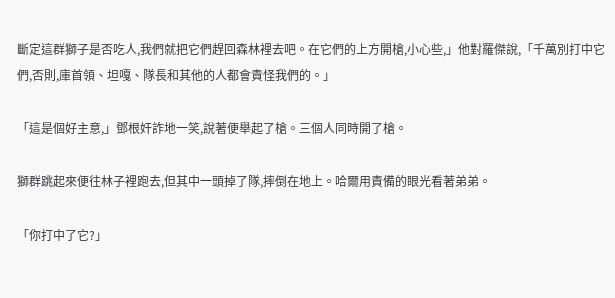斷定這群獅子是否吃人,我們就把它們趕回森林裡去吧。在它們的上方開槍,小心些,」他對羅傑說,「千萬別打中它們,否則,庫首領、坦嘎、隊長和其他的人都會責怪我們的。」

「這是個好主意,」鄧根奸詐地一笑,說著便舉起了槍。三個人同時開了槍。

獅群跳起來便往林子裡跑去,但其中一頭掉了隊,摔倒在地上。哈爾用責備的眼光看著弟弟。

「你打中了它?」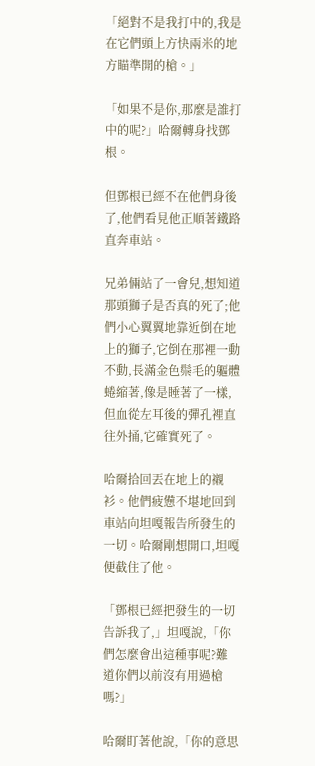「絕對不是我打中的,我是在它們頭上方快兩米的地方瞄準開的槍。」

「如果不是你,那麼是誰打中的呢?」哈爾轉身找鄧根。

但鄧根已經不在他們身後了,他們看見他正順著鐵路直奔車站。

兄弟倆站了一會兒,想知道那頭獅子是否真的死了;他們小心翼翼地靠近倒在地上的獅子,它倒在那裡一動不動,長滿金色鬃毛的軀體蜷縮著,像是睡著了一樣,但血從左耳後的彈孔裡直往外捅,它確實死了。

哈爾拾回丟在地上的襯衫。他們疲憊不堪地回到車站向坦嘎報告所發生的一切。哈爾剛想開口,坦嘎便截住了他。

「鄧根已經把發生的一切告訴我了,」坦嘎說,「你們怎麼會出這種事呢?難道你們以前沒有用過槍嗎?」

哈爾盯著他說,「你的意思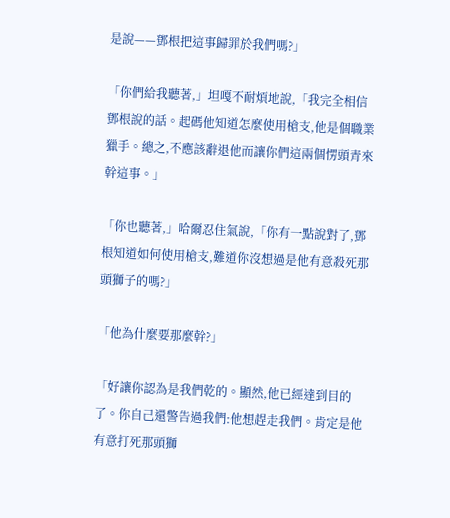是說——鄧根把這事歸罪於我們嗎?」

「你們給我聽著,」坦嘎不耐煩地說,「我完全相信鄧根說的話。起碼他知道怎麼使用槍支,他是個職業獵手。總之,不應該辭退他而讓你們這兩個愣頭青來幹這事。」

「你也聽著,」哈爾忍住氣說,「你有一點說對了,鄧根知道如何使用槍支,難道你沒想過是他有意殺死那頭獅子的嗎?」

「他為什麼要那麼幹?」

「好讓你認為是我們乾的。顯然,他已經達到目的了。你自己還警告過我們:他想趕走我們。肯定是他有意打死那頭獅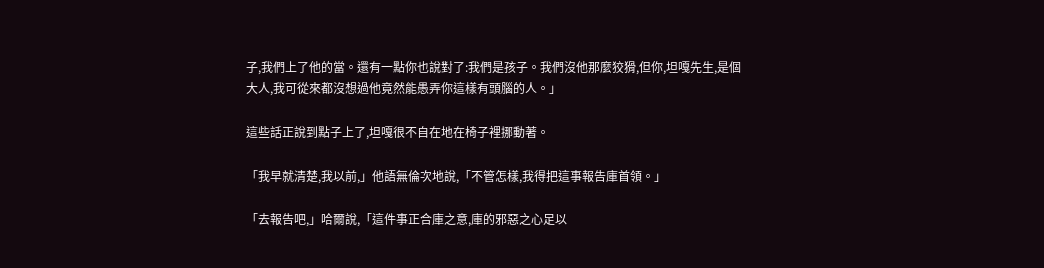子,我們上了他的當。還有一點你也說對了:我們是孩子。我們沒他那麼狡猾,但你,坦嘎先生,是個大人,我可從來都沒想過他竟然能愚弄你這樣有頭腦的人。」

這些話正說到點子上了,坦嘎很不自在地在椅子裡挪動著。

「我早就清楚,我以前,」他語無倫次地說,「不管怎樣,我得把這事報告庫首領。」

「去報告吧,」哈爾說,「這件事正合庫之意,庫的邪惡之心足以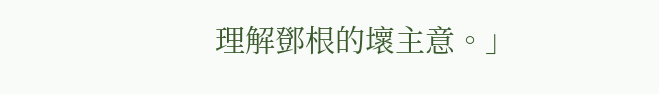理解鄧根的壞主意。」